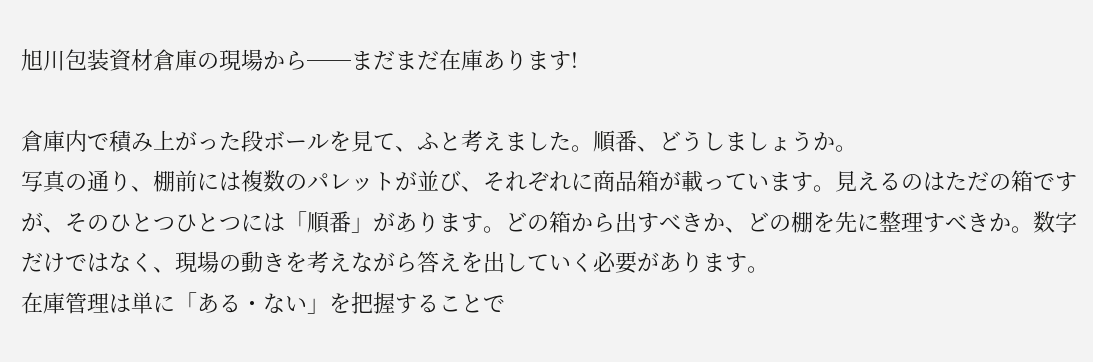旭川包装資材倉庫の現場から──まだまだ在庫あります!

倉庫内で積み上がった段ボールを見て、ふと考えました。順番、どうしましょうか。
写真の通り、棚前には複数のパレットが並び、それぞれに商品箱が載っています。見えるのはただの箱ですが、そのひとつひとつには「順番」があります。どの箱から出すべきか、どの棚を先に整理すべきか。数字だけではなく、現場の動きを考えながら答えを出していく必要があります。
在庫管理は単に「ある・ない」を把握することで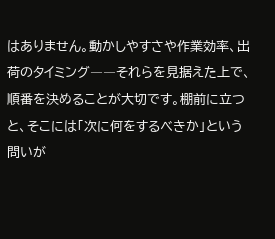はありません。動かしやすさや作業効率、出荷のタイミング――それらを見据えた上で、順番を決めることが大切です。棚前に立つと、そこには「次に何をするべきか」という問いが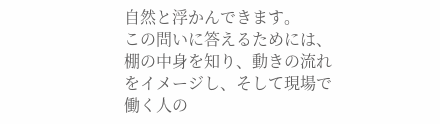自然と浮かんできます。
この問いに答えるためには、棚の中身を知り、動きの流れをイメージし、そして現場で働く人の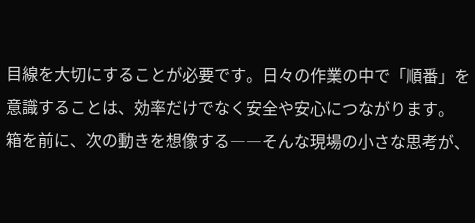目線を大切にすることが必要です。日々の作業の中で「順番」を意識することは、効率だけでなく安全や安心につながります。
箱を前に、次の動きを想像する――そんな現場の小さな思考が、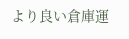より良い倉庫運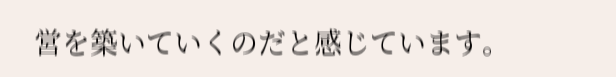営を築いていくのだと感じています。